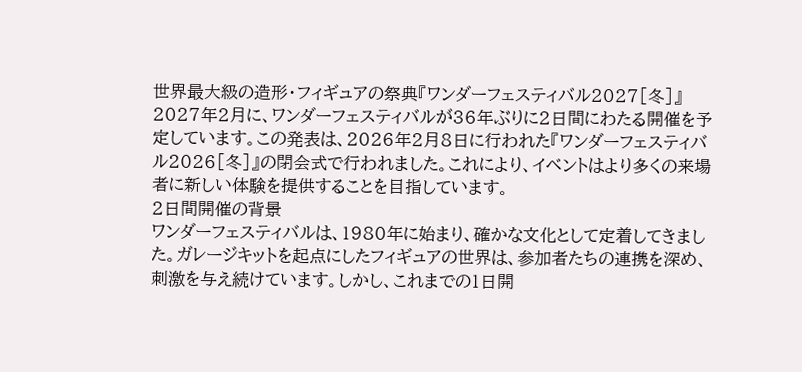世界最大級の造形・フィギュアの祭典『ワンダーフェスティバル2027[冬]』
2027年2月に、ワンダーフェスティバルが36年ぶりに2日間にわたる開催を予定しています。この発表は、2026年2月8日に行われた『ワンダーフェスティバル2026[冬]』の閉会式で行われました。これにより、イベントはより多くの来場者に新しい体験を提供することを目指しています。
2日間開催の背景
ワンダーフェスティバルは、1980年に始まり、確かな文化として定着してきました。ガレージキットを起点にしたフィギュアの世界は、参加者たちの連携を深め、刺激を与え続けています。しかし、これまでの1日開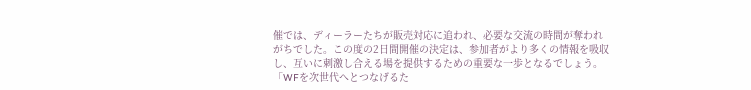催では、ディーラーたちが販売対応に追われ、必要な交流の時間が奪われがちでした。この度の2日間開催の決定は、参加者がより多くの情報を吸収し、互いに刺激し合える場を提供するための重要な一歩となるでしょう。
「WFを次世代へとつなげるた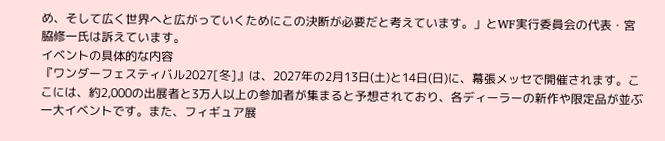め、そして広く世界へと広がっていくためにこの決断が必要だと考えています。」とWF実行委員会の代表・宮脇修一氏は訴えています。
イベントの具体的な内容
『ワンダーフェスティバル2027[冬]』は、2027年の2月13日(土)と14日(日)に、幕張メッセで開催されます。ここには、約2,000の出展者と3万人以上の参加者が集まると予想されており、各ディーラーの新作や限定品が並ぶ一大イベントです。また、フィギュア展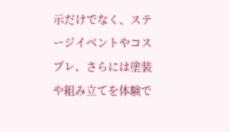示だけでなく、ステージイベントやコスプレ、さらには塗装や組み立てを体験で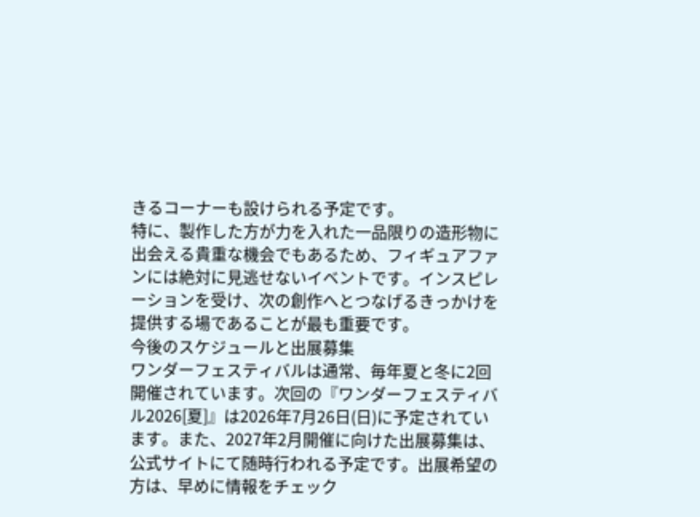きるコーナーも設けられる予定です。
特に、製作した方が力を入れた一品限りの造形物に出会える貴重な機会でもあるため、フィギュアファンには絶対に見逃せないイベントです。インスピレーションを受け、次の創作へとつなげるきっかけを提供する場であることが最も重要です。
今後のスケジュールと出展募集
ワンダーフェスティバルは通常、毎年夏と冬に2回開催されています。次回の『ワンダーフェスティバル2026[夏]』は2026年7月26日(日)に予定されています。また、2027年2月開催に向けた出展募集は、公式サイトにて随時行われる予定です。出展希望の方は、早めに情報をチェック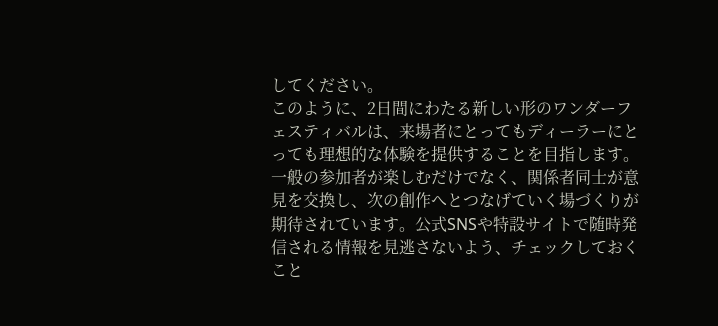してください。
このように、2日間にわたる新しい形のワンダーフェスティバルは、来場者にとってもディーラーにとっても理想的な体験を提供することを目指します。一般の参加者が楽しむだけでなく、関係者同士が意見を交換し、次の創作へとつなげていく場づくりが期待されています。公式SNSや特設サイトで随時発信される情報を見逃さないよう、チェックしておくこと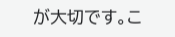が大切です。こ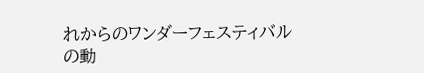れからのワンダーフェスティバルの動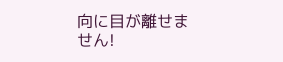向に目が離せません!